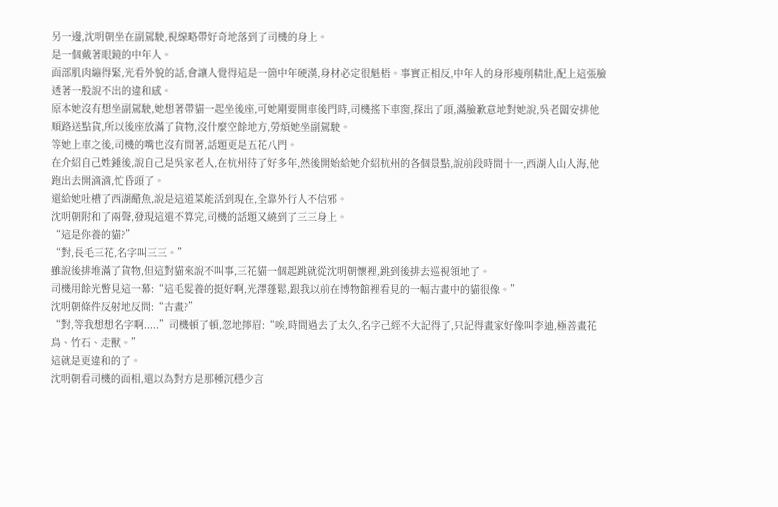另一邊,沈明朝坐在副駕駛,視線略帶好奇地落到了司機的身上。
是一個戴著眼鏡的中年人。
面部肌肉繃得緊,光看外貌的話,會讓人覺得這是一箇中年硬漢,身材必定很魁梧。事實正相反,中年人的身形瘦削精壯,配上這張臉透著一股說不出的違和感。
原本她沒有想坐副駕駛,她想著帶貓一起坐後座,可她剛要開車後門時,司機搖下車窗,探出了頭,滿臉歉意地對她說,吳老闆安排他順路送點貨,所以後座放滿了貨物,沒什麼空餘地方,勞煩她坐副駕駛。
等她上車之後,司機的嘴也沒有閒著,話題更是五花八門。
在介紹自己姓鍾後,說自己是吳家老人,在杭州待了好多年,然後開始給她介紹杭州的各個景點,說前段時間十一,西湖人山人海,他跑出去開滴滴,忙昏頭了。
還給她吐槽了西湖醋魚,說是這道菜能活到現在,全靠外行人不信邪。
沈明朝附和了兩聲,發現這還不算完,司機的話題又繞到了三三身上。
“這是你養的貓?”
“對,長毛三花,名字叫三三。”
雖說後排堆滿了貨物,但這對貓來說不叫事,三花貓一個起跳就從沈明朝懷裡,跳到後排去巡視領地了。
司機用餘光瞥見這一幕:“這毛髮養的挺好啊,光澤蓬鬆,跟我以前在博物館裡看見的一幅古畫中的貓很像。”
沈明朝條件反射地反問:“古畫?”
“對,等我想想名字啊.....”司機頓了頓,忽地擰眉:“唉,時間過去了太久,名字己經不大記得了,只記得畫家好像叫李迪,極善畫花鳥、竹石、走獸。”
這就是更違和的了。
沈明朝看司機的面相,還以為對方是那種沉穩少言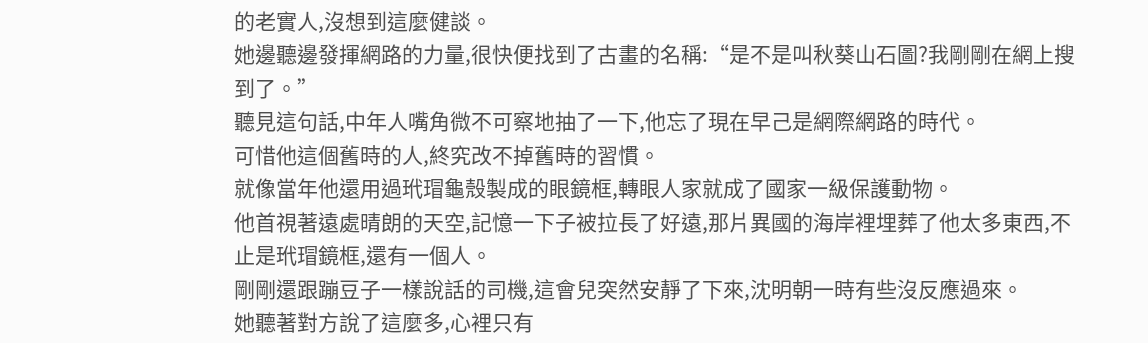的老實人,沒想到這麼健談。
她邊聽邊發揮網路的力量,很快便找到了古畫的名稱:“是不是叫秋葵山石圖?我剛剛在網上搜到了。”
聽見這句話,中年人嘴角微不可察地抽了一下,他忘了現在早己是網際網路的時代。
可惜他這個舊時的人,終究改不掉舊時的習慣。
就像當年他還用過玳瑁龜殼製成的眼鏡框,轉眼人家就成了國家一級保護動物。
他首視著遠處晴朗的天空,記憶一下子被拉長了好遠,那片異國的海岸裡埋葬了他太多東西,不止是玳瑁鏡框,還有一個人。
剛剛還跟蹦豆子一樣說話的司機,這會兒突然安靜了下來,沈明朝一時有些沒反應過來。
她聽著對方說了這麼多,心裡只有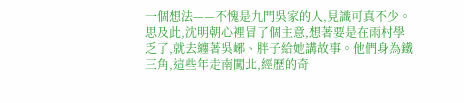一個想法——不愧是九門吳家的人,見識可真不少。
思及此,沈明朝心裡冒了個主意,想著要是在雨村學乏了,就去纏著吳峫、胖子給她講故事。他們身為鐵三角,這些年走南闖北,經歷的奇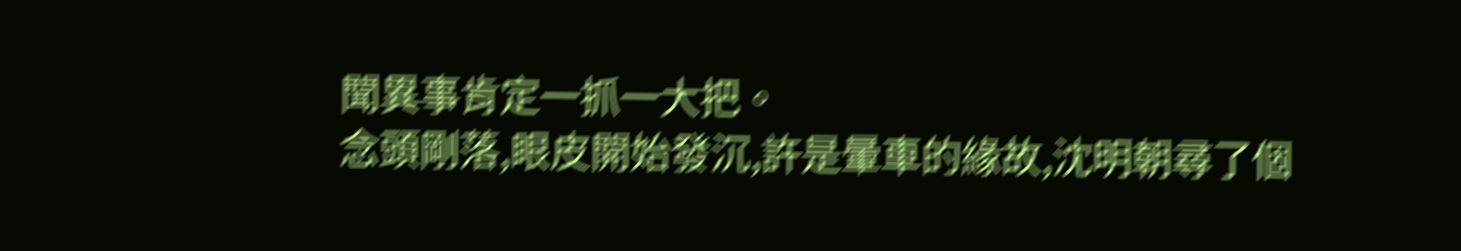聞異事肯定一抓一大把。
念頭剛落,眼皮開始發沉,許是暈車的緣故,沈明朝尋了個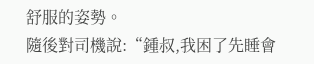舒服的姿勢。
隨後對司機說:“鍾叔,我困了先睡會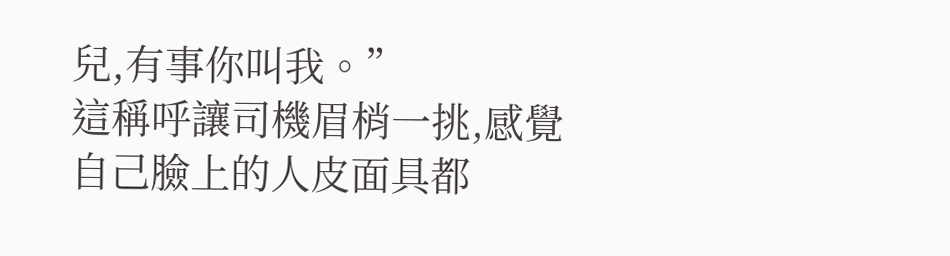兒,有事你叫我。”
這稱呼讓司機眉梢一挑,感覺自己臉上的人皮面具都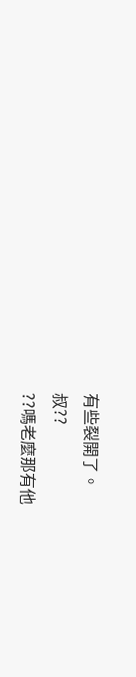有些裂開了。
叔??
??嗎老麼那有他